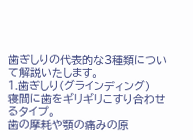歯ぎしりの代表的な3種類について解説いたします。
1.歯ぎしり(グラインディング)
寝間に歯をギリギリこすり合わせるタイプ。
歯の摩耗や顎の痛みの原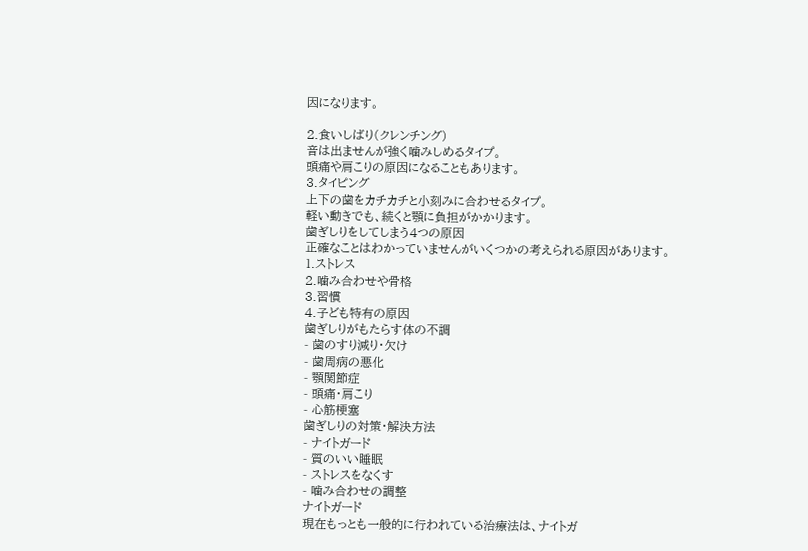因になります。

2.食いしばり(クレンチング)
音は出ませんが強く噛みしめるタイプ。
頭痛や肩こりの原因になることもあります。
3.タイピング
上下の歯をカチカチと小刻みに合わせるタイプ。
軽い動きでも、続くと顎に負担がかかります。
歯ぎしりをしてしまう4つの原因
正確なことはわかっていませんがいくつかの考えられる原因があります。
1.ストレス
2.噛み合わせや骨格
3.習慣
4.子ども特有の原因
歯ぎしりがもたらす体の不調
- 歯のすり減り・欠け
- 歯周病の悪化
- 顎関節症
- 頭痛・肩こり
- 心筋梗塞
歯ぎしりの対策・解決方法
- ナイトガード
- 質のいい睡眠
- ストレスをなくす
- 噛み合わせの調整
ナイトガード
現在もっとも一般的に行われている治療法は、ナイトガ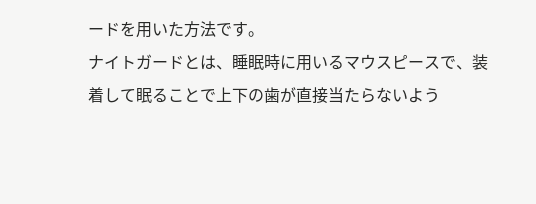ードを用いた方法です。
ナイトガードとは、睡眠時に用いるマウスピースで、装着して眠ることで上下の歯が直接当たらないよう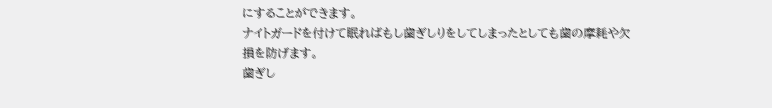にすることができます。
ナイトガードを付けて眠ればもし歯ぎしりをしてしまったとしても歯の摩耗や欠損を防げます。
歯ぎし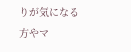りが気になる方やマ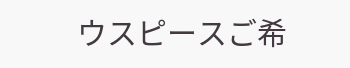ウスピースご希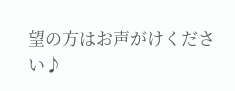望の方はお声がけください♪